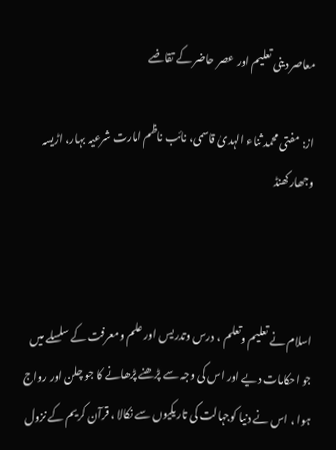معاصر دینی تعلیم اور عصر حاضر کے تقاضے

از: مفتی محمد ثناء الہدیٰ قاسمی، نائب ناظم امارت شرعیہ بہار، اڑیسہ وجھارکھنڈ



اسلام نے تعلیم وتعلم ، درس وتدریس اور علم ومعرفت کے سلسلے میں جو احکامات دیے اور اس کی وجہ سے پڑھنے پڑھانے کا جو چلن اور رواج ہوا ، اس نے دنیا کوجہالت کی تاریکیوں سے نکالا ، قرآن کریم کے نزول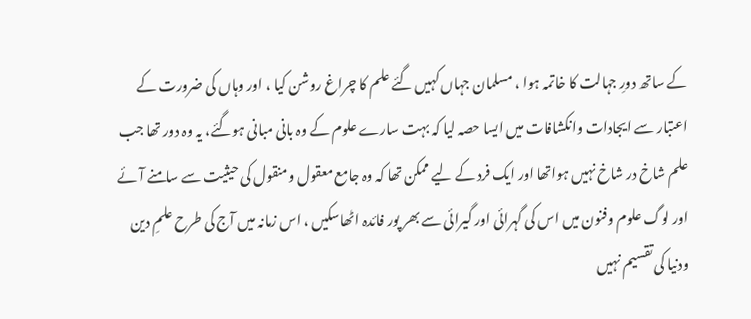کے ساتھ دورِ جہالت کا خاتمہ ہوا ، مسلمان جہاں کہیں گئے علم کا چراغ روشن کیا ، اور وہاں کی ضرورت کے اعتبار سے ایجادات وانکشافات میں ایسا حصہ لیا کہ بہت سارے علوم کے وہ بانی مبانی ہوگئے، یہ وہ دور تھا جب علم شاخ در شاخ نہیں ہواتھا اور ایک فرد کے لیے ممکن تھا کہ وہ جامع معقول ومنقول کی حیثیت سے سامنے آئے اور لوگ علوم وفنون میں اس کی گہرائی اور گیرائی سے بھر پور فائدہ اٹھاسکیں ، اس زمانہ میں آج کی طرح علمِ دین ودنیا کی تقسیم نہیں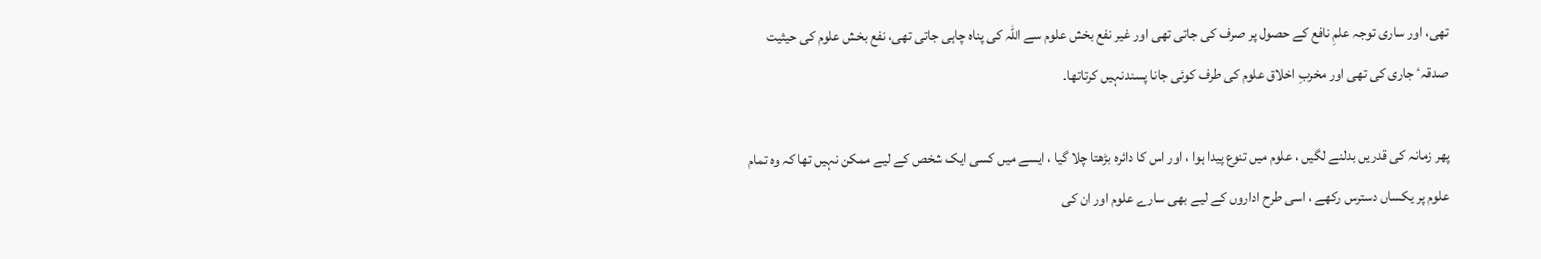تھی، اور ساری توجہ علمِ نافع کے حصول پر صرف کی جاتی تھی اور غیر نفع بخش علوم سے اللہ کی پناہ چاہی جاتی تھی، نفع بخش علوم کی حیثیت صدقہٴ جاری کی تھی اور مخربِ اخلاق علوم کی طرف کوئی جانا پسندنہیں کرتاتھا۔

پھر زمانہ کی قدریں بدلنے لگیں ، علوم میں تنوع پیدا ہوا ، اور اس کا دائرہ بڑھتا چلا گیا ، ایسے میں کسی ایک شخص کے لیے ممکن نہیں تھا کہ وہ تمام علوم پر یکساں دسترس رکھے ، اسی طرح اداروں کے لیے بھی سارے علوم اور ان کی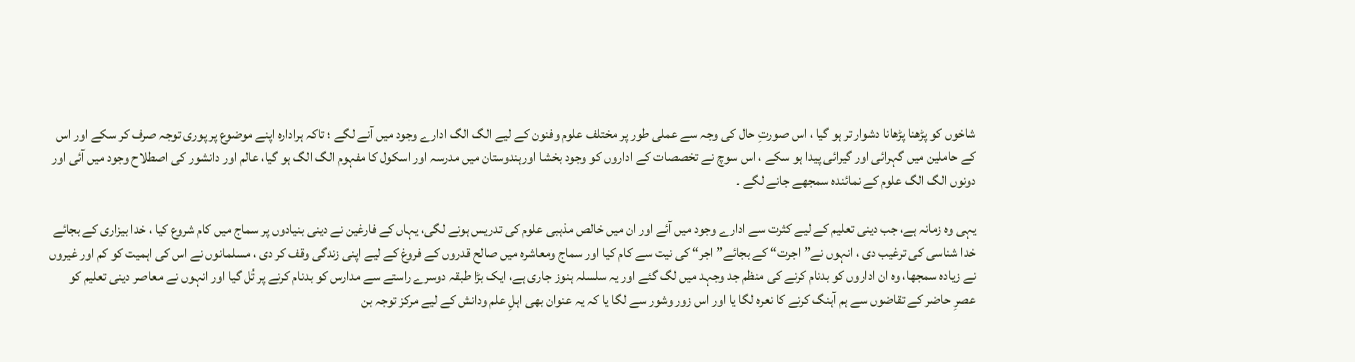شاخوں کو پڑھنا پڑھانا دشوار تر ہو گیا ، اس صورتِ حال کی وجہ سے عملی طور پر مختلف علوم وفنون کے لیے الگ الگ ادارے وجود میں آنے لگے ؛ تاکہ ہرادارہ اپنے موضوع پر پوری توجہ صرف کر سکے اور اس کے حاملین میں گہرائی اور گیرائی پیدا ہو سکے ، اس سوچ نے تخصصات کے اداروں کو وجود بخشا اورہندوستان میں مدرسہ اور اسکول کا مفہوم الگ الگ ہو گیا، عالم اور دانشور کی اصطلاح وجود میں آئی اور دونوں الگ الگ علوم کے نمائندہ سمجھے جانے لگے ۔

یہی وہ زمانہ ہے، جب دینی تعلیم کے لیے کثرت سے ادارے وجود میں آئے اور ان میں خالص مذہبی علوم کی تدریس ہونے لگی، یہاں کے فارغین نے دینی بنیادوں پر سماج میں کام شروع کیا ، خدا بیزاری کے بجائے خدا شناسی کی ترغیب دی ، انہوں نے” اجرت“ کے بجائے” اجر“ کی نیت سے کام کیا اور سماج ومعاشرہ میں صالح قدروں کے فروغ کے لیے اپنی زندگی وقف کر دی ، مسلمانوں نے اس کی اہمیت کو کم اور غیروں نے زیادہ سمجھا، وہ ان اداروں کو بدنام کرنے کی منظم جد وجہد میں لگ گئے اور یہ سلسلہ ہنوز جاری ہے، ایک بڑا طبقہ دوسرے راستے سے مدارس کو بدنام کرنے پر تُل گیا اور انہوں نے معاصر دینی تعلیم کو عصرِ حاضر کے تقاضوں سے ہم آہنگ کرنے کا نعرہ لگا یا اور اس زور وشور سے لگا یا کہ یہ عنوان بھی اہلِ علم ودانش کے لیے مرکز توجہ بن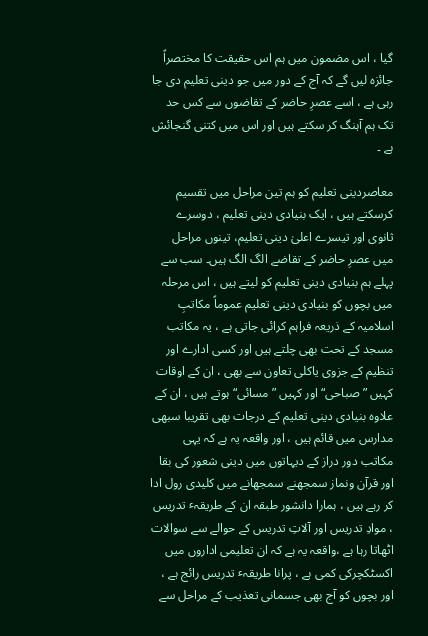گیا ، اس مضمون میں ہم اس حقیقت کا مختصراً جائزہ لیں گے کہ آج کے دور میں جو دینی تعلیم دی جا رہی ہے ، اسے عصرِ حاضر کے تقاضوں سے کس حد تک ہم آہنگ کر سکتے ہیں اور اس میں کتنی گنجائش ہے ۔

معاصردینی تعلیم کو ہم تین مراحل میں تقسیم کرسکتے ہیں ، ایک بنیادی دینی تعلیم ، دوسرے ثانوی اور تیسرے اعلیٰ دینی تعلیم، تینوں مراحل میں عصرِ حاضر کے تقاضے الگ الگ ہیں۔ سب سے پہلے ہم بنیادی دینی تعلیم کو لیتے ہیں ، اس مرحلہ میں بچوں کو بنیادی دینی تعلیم عموماً مکاتبِ اسلامیہ کے ذریعہ فراہم کرائی جاتی ہے ، یہ مکاتب مسجد کے تحت بھی چلتے ہیں اور کسی ادارے اور تنظیم کے جزوی یاکلی تعاون سے بھی ، ان کے اوقات کہیں ”صباحی“ اور کہیں ”مسائی“ ہوتے ہیں ، ان کے علاوہ بنیادی دینی تعلیم کے درجات بھی تقریبا سبھی مدارس میں قائم ہیں ، اور واقعہ یہ ہے کہ یہی مکاتب دور دراز کے دیہاتوں میں دینی شعور کی بقا اور قرآن ونماز سمجھنے سمجھانے میں کلیدی رول ادا کر رہے ہیں ، ہمارا دانشور طبقہ ان کے طریقہٴ تدریس ، موادِ تدریس اور آلاتِ تدریس کے حوالے سے سوالات اٹھاتا رہا ہے ،واقعہ یہ ہے کہ ان تعلیمی اداروں میں اکسٹکچرکی کمی ہے ، پرانا طریقہٴ تدریس رائج ہے ، اور بچوں کو آج بھی جسمانی تعذیب کے مراحل سے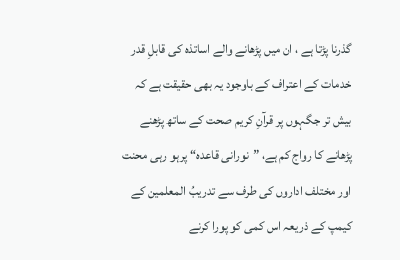گذرنا پڑتا ہے ، ان میں پڑھانے والے اساتذہ کی قابلِ قدر خدمات کے اعتراف کے باوجود یہ بھی حقیقت ہے کہ بیش تر جگہوں پر قرآنِ کریم صحت کے ساتھ پڑھنے پڑھانے کا رواج کم ہے، ”نورانی قاعدہ“ پرہو رہی محنت اور مختلف اداروں کی طرف سے تدریبُ المعلمین کے کیمپ کے ذریعہ اس کمی کو پورا کرنے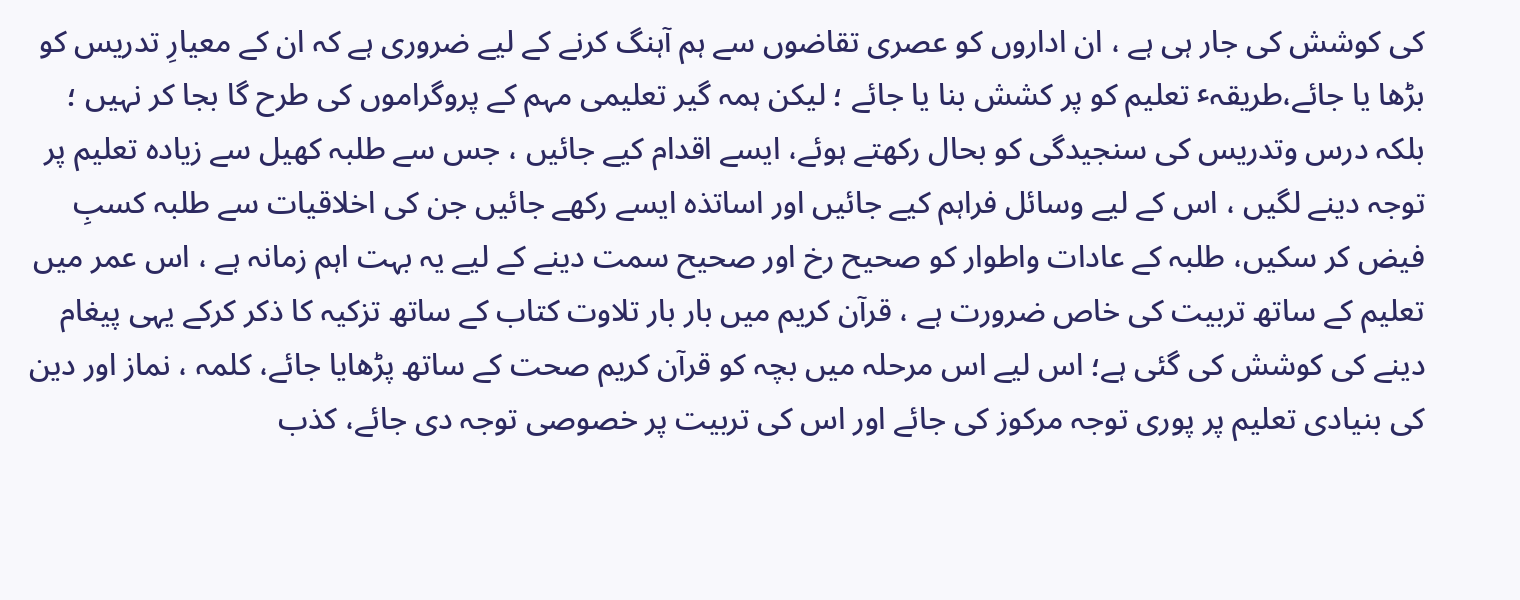کی کوشش کی جار ہی ہے ، ان اداروں کو عصری تقاضوں سے ہم آہنگ کرنے کے لیے ضروری ہے کہ ان کے معیارِ تدریس کو بڑھا یا جائے،طریقہٴ تعلیم کو پر کشش بنا یا جائے ؛ لیکن ہمہ گیر تعلیمی مہم کے پروگراموں کی طرح گا بجا کر نہیں ؛ بلکہ درس وتدریس کی سنجیدگی کو بحال رکھتے ہوئے، ایسے اقدام کیے جائیں ، جس سے طلبہ کھیل سے زیادہ تعلیم پر توجہ دینے لگیں ، اس کے لیے وسائل فراہم کیے جائیں اور اساتذہ ایسے رکھے جائیں جن کی اخلاقیات سے طلبہ کسبِ فیض کر سکیں، طلبہ کے عادات واطوار کو صحیح رخ اور صحیح سمت دینے کے لیے یہ بہت اہم زمانہ ہے ، اس عمر میں تعلیم کے ساتھ تربیت کی خاص ضرورت ہے ، قرآن کریم میں بار بار تلاوت کتاب کے ساتھ تزکیہ کا ذکر کرکے یہی پیغام دینے کی کوشش کی گئی ہے؛ اس لیے اس مرحلہ میں بچہ کو قرآن کریم صحت کے ساتھ پڑھایا جائے، کلمہ ، نماز اور دین کی بنیادی تعلیم پر پوری توجہ مرکوز کی جائے اور اس کی تربیت پر خصوصی توجہ دی جائے، کذب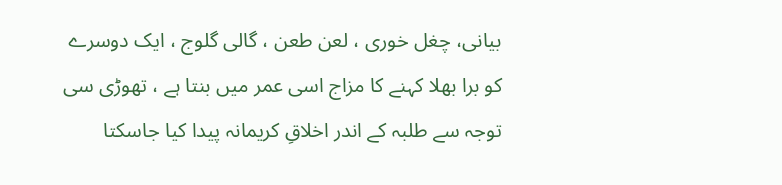بیانی، چغل خوری ، لعن طعن ، گالی گلوج ، ایک دوسرے کو برا بھلا کہنے کا مزاج اسی عمر میں بنتا ہے ، تھوڑی سی توجہ سے طلبہ کے اندر اخلاقِ کریمانہ پیدا کیا جاسکتا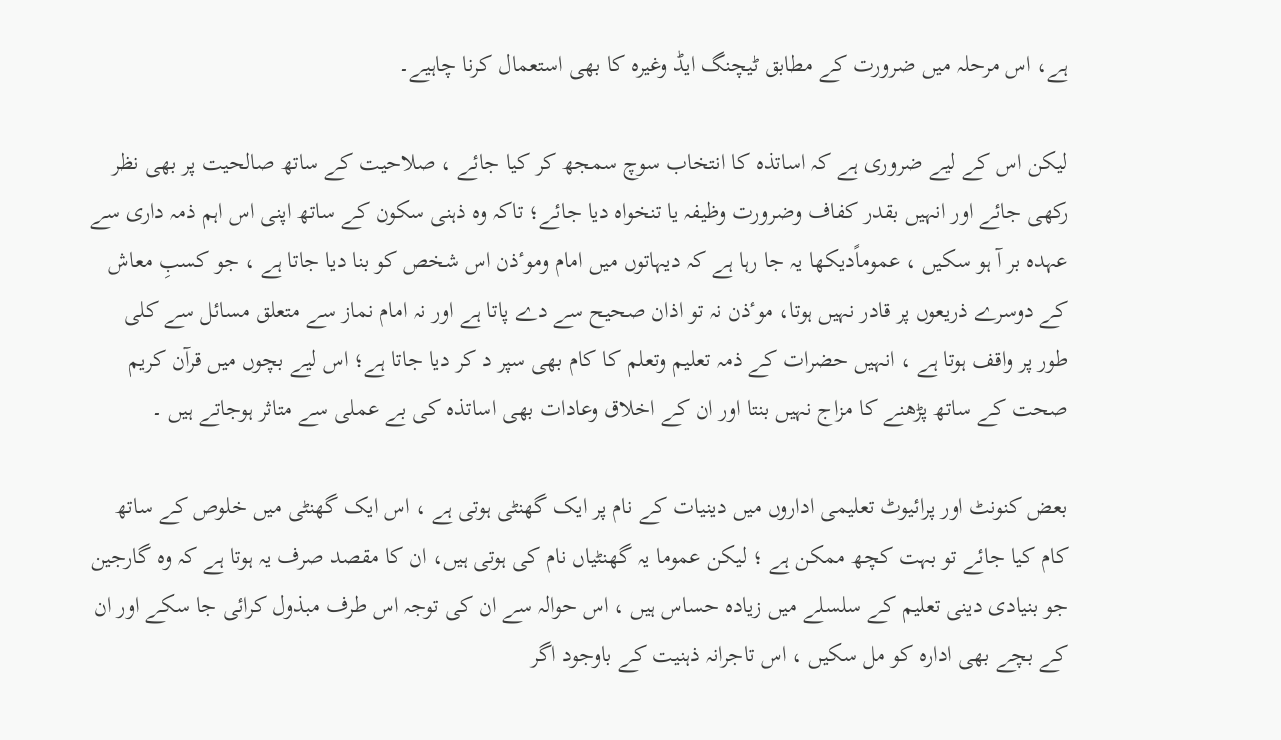ہے، اس مرحلہ میں ضرورت کے مطابق ٹیچنگ ایڈ وغیرہ کا بھی استعمال کرنا چاہیے۔

لیکن اس کے لیے ضروری ہے کہ اساتذہ کا انتخاب سوچ سمجھ کر کیا جائے ، صلاحیت کے ساتھ صالحیت پر بھی نظر رکھی جائے اور انہیں بقدر کفاف وضرورت وظیفہ یا تنخواہ دیا جائے؛ تاکہ وہ ذہنی سکون کے ساتھ اپنی اس اہم ذمہ داری سے عہدہ بر آ ہو سکیں ، عموماًدیکھا یہ جا رہا ہے کہ دیہاتوں میں امام وموٴذن اس شخص کو بنا دیا جاتا ہے ، جو کسبِ معاش کے دوسرے ذریعوں پر قادر نہیں ہوتا، موٴذن نہ تو اذان صحیح سے دے پاتا ہے اور نہ امام نماز سے متعلق مسائل سے کلی طور پر واقف ہوتا ہے ، انہیں حضرات کے ذمہ تعلیم وتعلم کا کام بھی سپر د کر دیا جاتا ہے؛ اس لیے بچوں میں قرآن کریم صحت کے ساتھ پڑھنے کا مزاج نہیں بنتا اور ان کے اخلاق وعادات بھی اساتذہ کی بے عملی سے متاثر ہوجاتے ہیں ۔

بعض کنونٹ اور پرائیوٹ تعلیمی اداروں میں دینیات کے نام پر ایک گھنٹی ہوتی ہے ، اس ایک گھنٹی میں خلوص کے ساتھ کام کیا جائے تو بہت کچھ ممکن ہے ؛ لیکن عموما یہ گھنٹیاں نام کی ہوتی ہیں، ان کا مقصد صرف یہ ہوتا ہے کہ وہ گارجین جو بنیادی دینی تعلیم کے سلسلے میں زیادہ حساس ہیں ، اس حوالہ سے ان کی توجہ اس طرف مبذول کرائی جا سکے اور ان کے بچے بھی ادارہ کو مل سکیں ، اس تاجرانہ ذہنیت کے باوجود اگر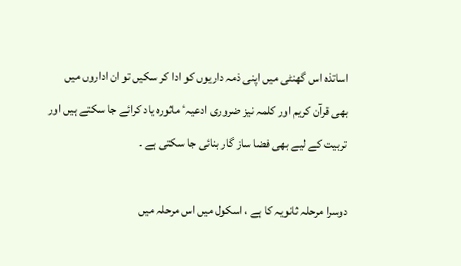اساتذہ اس گھنٹی میں اپنی ذمہ داریوں کو ادا کر سکیں تو ان اداروں میں بھی قرآن کریم اور کلمہ نیز ضروری ادعیہٴ ماثورہ یاد کرائے جا سکتے ہیں اور تربیت کے لیے بھی فضا ساز گار بنائی جا سکتی ہے ۔

دوسرا مرحلہ ثانویہ کا ہے ، اسکول میں اس مرحلہ میں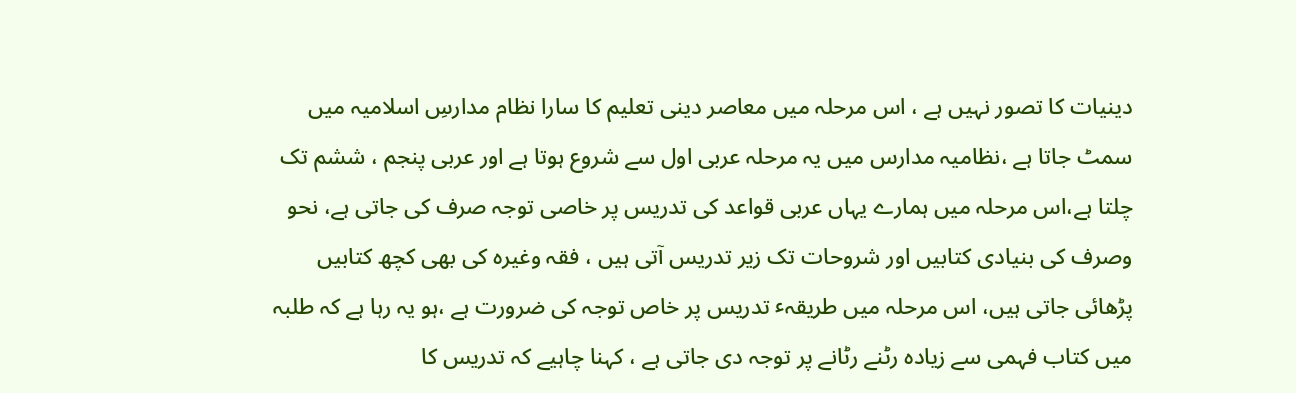دینیات کا تصور نہیں ہے ، اس مرحلہ میں معاصر دینی تعلیم کا سارا نظام مدارسِ اسلامیہ میں سمٹ جاتا ہے ،نظامیہ مدارس میں یہ مرحلہ عربی اول سے شروع ہوتا ہے اور عربی پنجم ، ششم تک چلتا ہے،اس مرحلہ میں ہمارے یہاں عربی قواعد کی تدریس پر خاصی توجہ صرف کی جاتی ہے، نحو وصرف کی بنیادی کتابیں اور شروحات تک زیر تدریس آتی ہیں ، فقہ وغیرہ کی بھی کچھ کتابیں پڑھائی جاتی ہیں، اس مرحلہ میں طریقہٴ تدریس پر خاص توجہ کی ضرورت ہے ،ہو یہ رہا ہے کہ طلبہ میں کتاب فہمی سے زیادہ رٹنے رٹانے پر توجہ دی جاتی ہے ، کہنا چاہیے کہ تدریس کا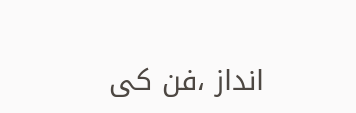انداز ،فن کی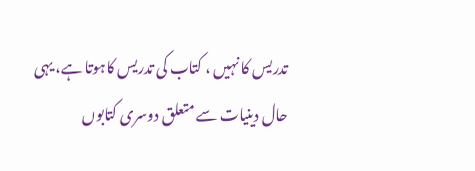تدریس کا نہیں ، کتاب کی تدریس کاہوتا ہے، یہی حال دینیات سے متعلق دوسری کتابوں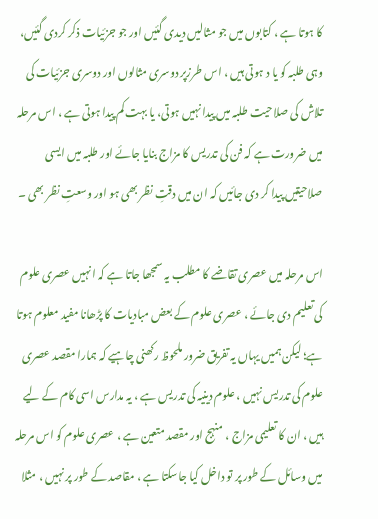کا ہوتا ہے ، کتابوں میں جو مثالیں دیدی گئیں اور جو جزئیات ذکر کردی گئیں، وہی طلبہ کو یا د ہوتی ہیں ، اس طرزپر دوسری مثالوں اور دوسری جزئیات کی تلاش کی صلاحیت طلبہ میں پیدا نہیں ہوتی، یا بہت کم پیدا ہوتی ہے ، اس مرحلہ میں ضرورت ہے کہ فن کی تدریس کا مزاج بنایا جائے اور طلبہ میں ایسی صلاحیتیں پیدا کر دی جائیں کہ ان میں دقتِ نظر بھی ہو اور وسعتِ نظر بھی ۔

اس مرحلہ میں عصری تقاضے کا مطلب یہ سمجھا جاتا ہے کہ انہیں عصری علوم کی تعلیم دی جائے ، عصری علوم کے بعض مبادیات کا پڑھانا مفید معلوم ہوتا ہے؛ لیکن ہمیں یہاں یہ تفریق ضرور ملحوظ رکھنی چاہیے کہ ہمارا مقصد عصری علوم کی تدریس نہیں ، علوم دینیہ کی تدریس ہے ، یہ مدارس اسی کام کے لیے ہیں ، ان کا تعلیمی مزاج ، منہج اور مقصد متعین ہے ، عصری علوم کو اس مرحلہ میں وسائل کے طور پر تو داخل کیا جاسکتا ہے ، مقاصد کے طور پر نہیں ، مثلا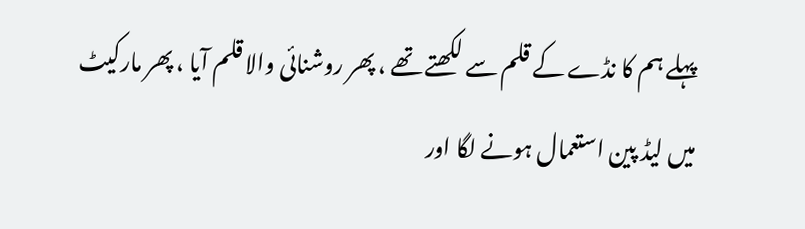پہلے ہم کا نڈے کے قلم سے لکھتے تھے ، پھر روشنائی والا قلم آیا ، پھر مارکیٹ میں لیڈ پین استعمال ہونے لگا اور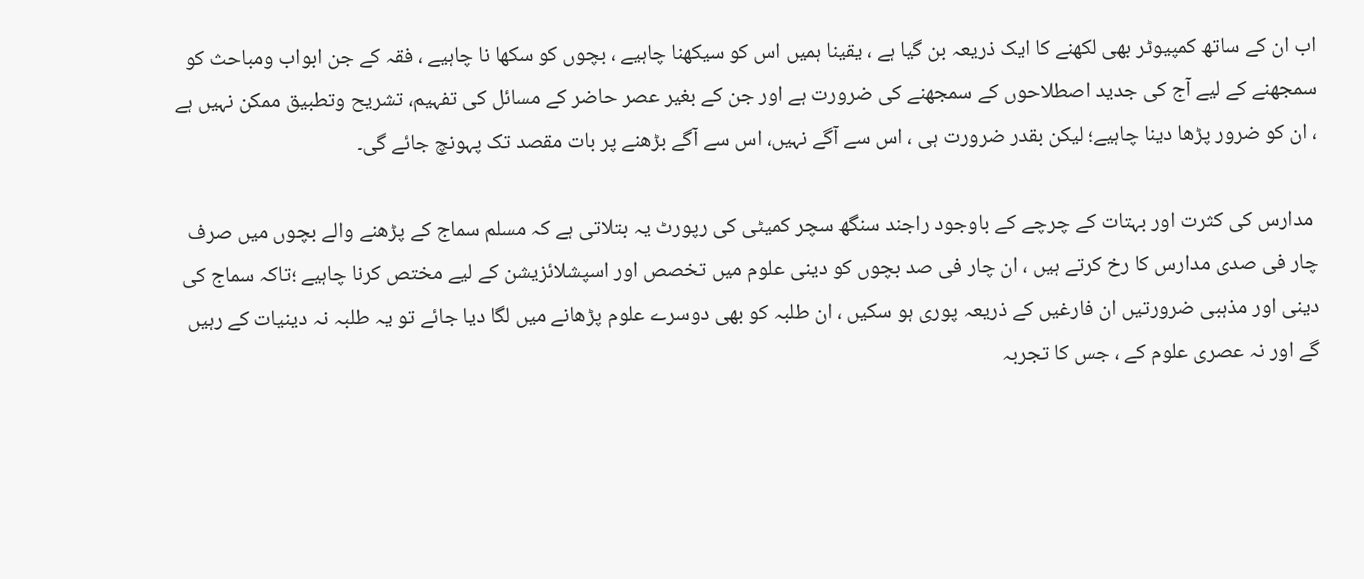اب ان کے ساتھ کمپیوٹر بھی لکھنے کا ایک ذریعہ بن گیا ہے ، یقینا ہمیں اس کو سیکھنا چاہیے ، بچوں کو سکھا نا چاہیے ، فقہ کے جن ابواب ومباحث کو سمجھنے کے لیے آج کی جدید اصطلاحوں کے سمجھنے کی ضرورت ہے اور جن کے بغیر عصر حاضر کے مسائل کی تفہیم، تشریح وتطبیق ممکن نہیں ہے ، ان کو ضرور پڑھا دینا چاہیے؛ لیکن بقدر ضرورت ہی ، اس سے آگے نہیں، اس سے آگے بڑھنے پر بات مقصد تک پہونچ جائے گی۔

 مدارس کی کثرت اور بہتات کے چرچے کے باوجود راجند سنگھ سچر کمیٹی کی رپورٹ یہ بتلاتی ہے کہ مسلم سماج کے پڑھنے والے بچوں میں صرف چار فی صدی مدارس کا رخ کرتے ہیں ، ان چار فی صد بچوں کو دینی علوم میں تخصص اور اسپشلائزیشن کے لیے مختص کرنا چاہیے ؛تاکہ سماج کی دینی اور مذہبی ضرورتیں ان فارغیں کے ذریعہ پوری ہو سکیں ، ان طلبہ کو بھی دوسرے علوم پڑھانے میں لگا دیا جائے تو یہ طلبہ نہ دینیات کے رہیں گے اور نہ عصری علوم کے ، جس کا تجربہ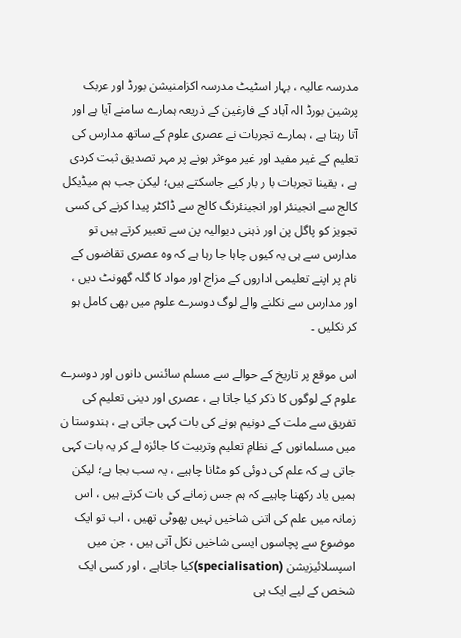مدرسہ عالیہ ، بہار اسٹیٹ مدرسہ اکزامنیشن بورڈ اور عربک پرشین بورڈ الہ آباد کے فارغین کے ذریعہ ہمارے سامنے آیا ہے اور آتا رہتا ہے ، ہمارے تجربات نے عصری علوم کے ساتھ مدارس کی تعلیم کے غیر مفید اور غیر موٴثر ہونے پر مہر تصدیق ثبت کردی ہے ، یقینا تجربات با ر بار کیے جاسکتے ہیں؛ لیکن جب ہم میڈیکل کالج سے انجینئر اور انجینئرنگ کالج سے ڈاکٹر پیدا کرنے کی کسی تجویز کو پاگل پن اور ذہنی دیوالیہ پن سے تعبیر کرتے ہیں تو مدارس سے ہی یہ کیوں چاہا جا رہا ہے کہ وہ عصری تقاضوں کے نام پر اپنے تعلیمی اداروں کے مزاج اور مواد کا گلہ گھونٹ دیں ، اور مدارس سے نکلنے والے لوگ دوسرے علوم میں بھی کامل ہو کر نکلیں ۔

اس موقع پر تاریخ کے حوالے سے مسلم سائنس دانوں اور دوسرے علوم کے لوگوں کا ذکر کیا جاتا ہے ، عصری اور دینی تعلیم کی تفریق سے ملت کے دونیم ہونے کی بات کہی جاتی ہے ، ہندوستا ن میں مسلمانوں کے نظامِ تعلیم وتربیت کا جائزہ لے کر یہ بات کہی جاتی ہے کہ علم کی دوئی کو مٹانا چاہیے ، یہ سب بجا ہے؛ لیکن ہمیں یاد رکھنا چاہیے کہ ہم جس زمانے کی بات کرتے ہیں ، اس زمانہ میں علم کی اتنی شاخیں نہیں پھوٹی تھیں ، اب تو ایک موضوع سے پچاسوں ایسی شاخیں نکل آتی ہیں ، جن میں اسپسلائیزیشن (specialisation)کیا جاتاہے ، اور کسی ایک شخص کے لیے ایک ہی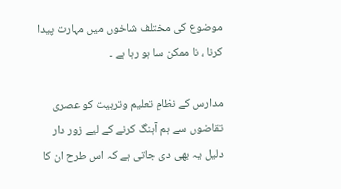موضوع کی مختلف شاخوں میں مہارت پیدا کرنا ، نا ممکن سا ہو رہا ہے ۔

مدارس کے نظامِ تعلیم وتربیت کو عصری تقاضوں سے ہم آہنگ کرنے کے لیے زور دار دلیل یہ بھی دی جاتی ہے کہ اس طرح ان کا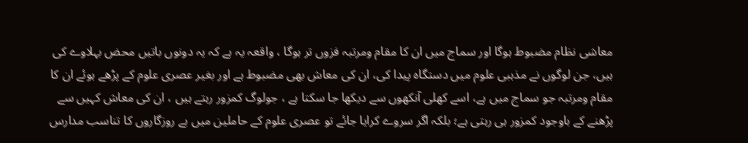معاشی نظام مضبوط ہوگا اور سماج میں ان کا مقام ومرتبہ فزوں تر ہوگا ، واقعہ یہ ہے کہ یہ دونوں باتیں محض بہلاوے کی ہیں، جن لوگوں نے مذہبی علوم میں دستگاہ پیدا کی، ان کی معاش بھی مضبوط ہے اور بغیر عصری علوم کے پڑھے ہوئے ان کا مقام ومرتبہ جو سماج میں ہے، اسے کھلی آنکھوں سے دیکھا جا سکتا ہے ، جولوگ کمزور رہتے ہیں ، ان کی معاش کہیں سے پڑھنے کے باوجود کمزور ہی رہتی ہے؛ بلکہ اگر سروے کرایا جائے تو عصری علوم کے حاملین میں بے روزگاروں کا تناسب مدارس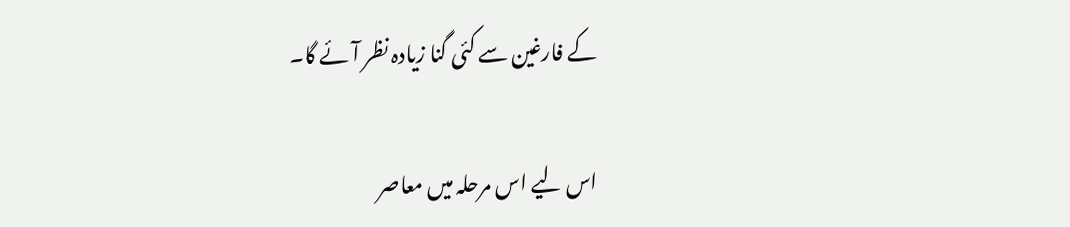کے فارغین سے کئی گنا زیادہ نظر آئے گا۔

اس لیے اس مرحلہ میں معاصر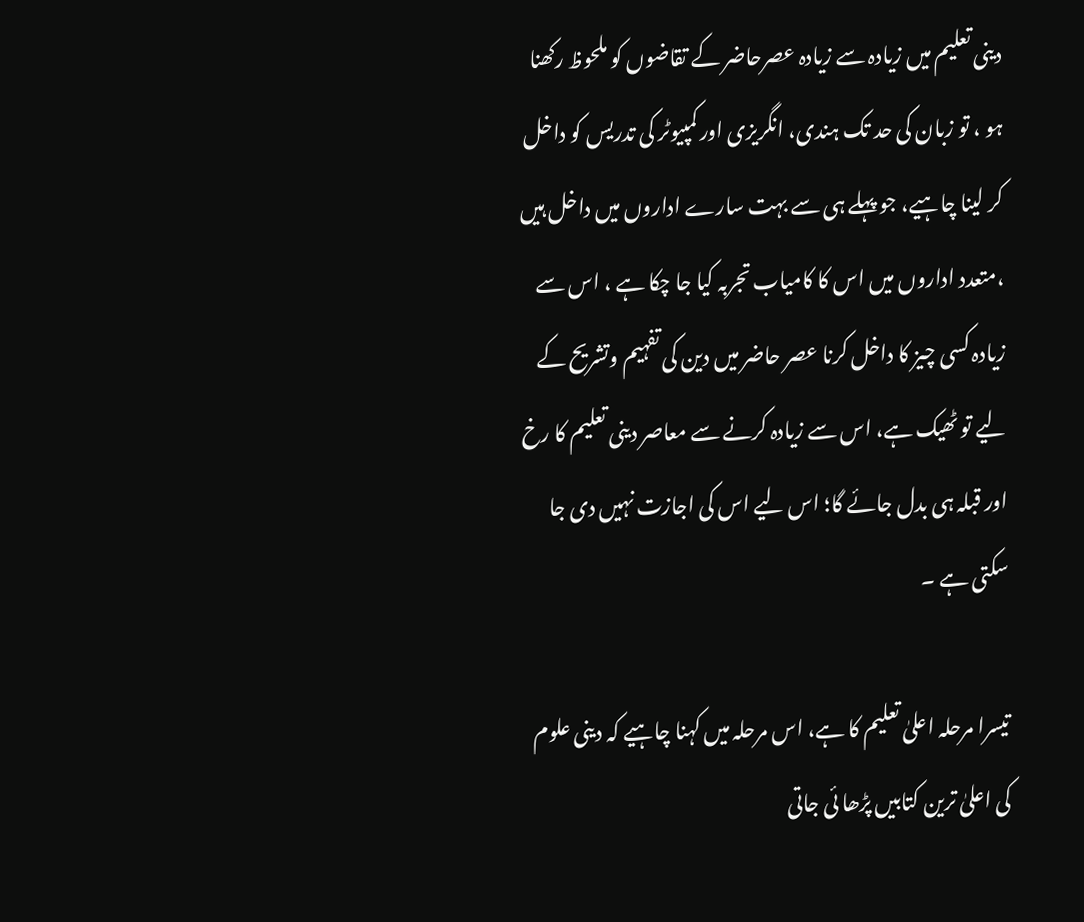دینی تعلیم میں زیادہ سے زیادہ عصرحاضر کے تقاضوں کو ملحوظ رکھنا ہو ، تو زبان کی حد تک ہندی، انگریزی اور کمپیوٹر کی تدریس کو داخل کر لینا چاہیے، جو پہلے ہی سے بہت سارے اداروں میں داخل ہیں ،متعدد اداروں میں اس کا کامیاب تجربہ کیا جا چکا ہے ، اس سے زیادہ کسی چیز کا داخل کرنا عصر حاضر میں دین کی تفہیم وتشریح کے لیے تو ٹھیک ہے، اس سے زیادہ کرنے سے معاصر دینی تعلیم کا رخ اور قبلہ ہی بدل جائے گا؛ اس لیے اس کی اجازت نہیں دی جا سکتی ہے ۔

تیسرا مرحلہ اعلیٰ تعلیم کا ہے، اس مرحلہ میں کہنا چاہیے کہ دینی علوم کی اعلیٰ ترین کتابیں پڑھا ئی جاتی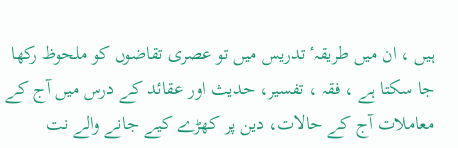ہیں ، ان میں طریقہٴ تدریس میں تو عصری تقاضوں کو ملحوظ رکھا جا سکتا ہے ، فقہ ، تفسیر، حدیث اور عقائد کے درس میں آج کے معاملات آج کے حالات، دین پر کھڑے کیے جانے والے نت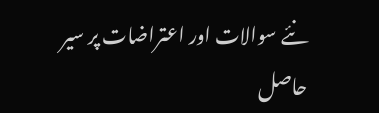نئے سوالات اور اعتراضات پر سیر حاصل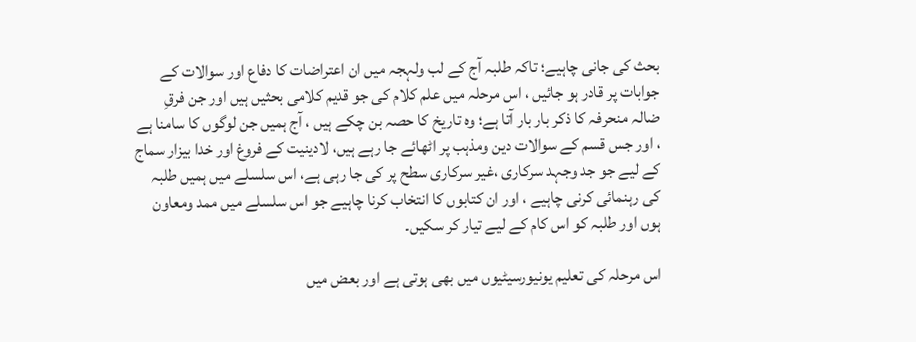بحث کی جانی چاہیے؛ تاکہ طلبہ آج کے لب ولہجہ میں ان اعتراضات کا دفاع اور سوالات کے جوابات پر قادر ہو جائیں ، اس مرحلہ میں علم کلام کی جو قدیم کلامی بحثیں ہیں اور جن فرقِ ضالہ منحرفہ کا ذکر بار بار آتا ہے؛ وہ تاریخ کا حصہ بن چکے ہیں ، آج ہمیں جن لوگوں کا سامنا ہے ، اور جس قسم کے سوالات دین ومذہب پر اٹھائے جا رہے ہیں، لادینیت کے فروغ اور خدا بیزار سماج کے لیے جو جد وجہد سرکاری ،غیر سرکاری سطح پر کی جا رہی ہے، اس سلسلے میں ہمیں طلبہ کی رہنمائی کرنی چاہیے ، اور ان کتابوں کا انتخاب کرنا چاہیے جو اس سلسلے میں ممد ومعاون ہوں اور طلبہ کو اس کام کے لیے تیار کر سکیں۔

اس مرحلہ کی تعلیم یونیورسیٹیوں میں بھی ہوتی ہے اور بعض میں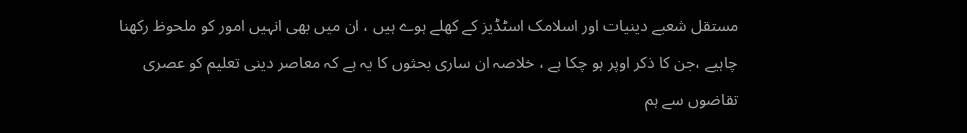مستقل شعبے دینیات اور اسلامک اسٹڈیز کے کھلے ہوے ہیں ، ان میں بھی انہیں امور کو ملحوظ رکھنا چاہیے ،جن کا ذکر اوپر ہو چکا ہے ، خلاصہ ان ساری بحثوں کا یہ ہے کہ معاصر دینی تعلیم کو عصری تقاضوں سے ہم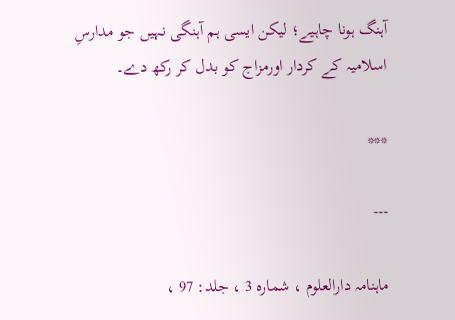آہنگ ہونا چاہیے؛ لیکن ایسی ہم آہنگی نہیں جو مدارسِ اسلامیہ کے کردار اورمزاج کو بدل کر رکھ دے۔

***

---

ماہنامہ دارالعلوم ، شمارہ 3 ، جلد: 97 ،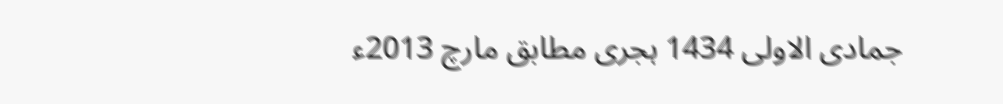جمادی الاولی 1434 ہجری مطابق مارچ 2013ء